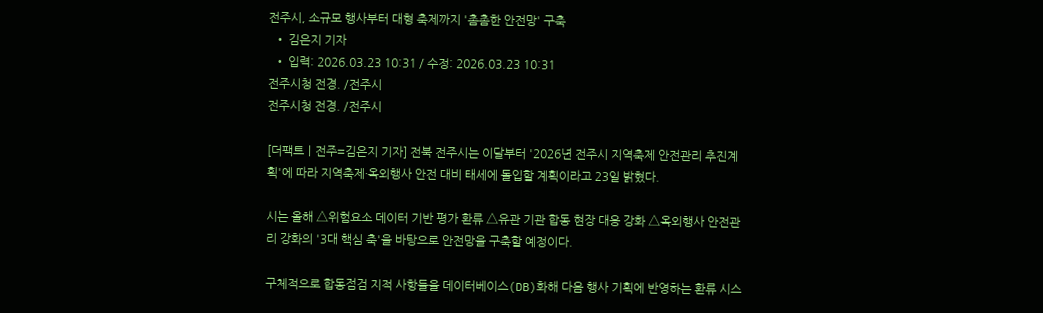전주시, 소규모 행사부터 대형 축제까지 '촘촘한 안전망' 구축
  • 김은지 기자
  • 입력: 2026.03.23 10:31 / 수정: 2026.03.23 10:31
전주시청 전경. /전주시
전주시청 전경. /전주시

[더팩트ㅣ전주=김은지 기자] 전북 전주시는 이달부터 '2026년 전주시 지역축제 안전관리 추진계획'에 따라 지역축제·옥외행사 안전 대비 태세에 돌입할 계획이라고 23일 밝혔다.

시는 올해 △위험요소 데이터 기반 평가 환류 △유관 기관 합동 현장 대응 강화 △옥외행사 안전관리 강화의 '3대 핵심 축'을 바탕으로 안전망을 구축할 예정이다.

구체적으로 합동점검 지적 사항들을 데이터베이스(DB)화해 다음 행사 기획에 반영하는 환류 시스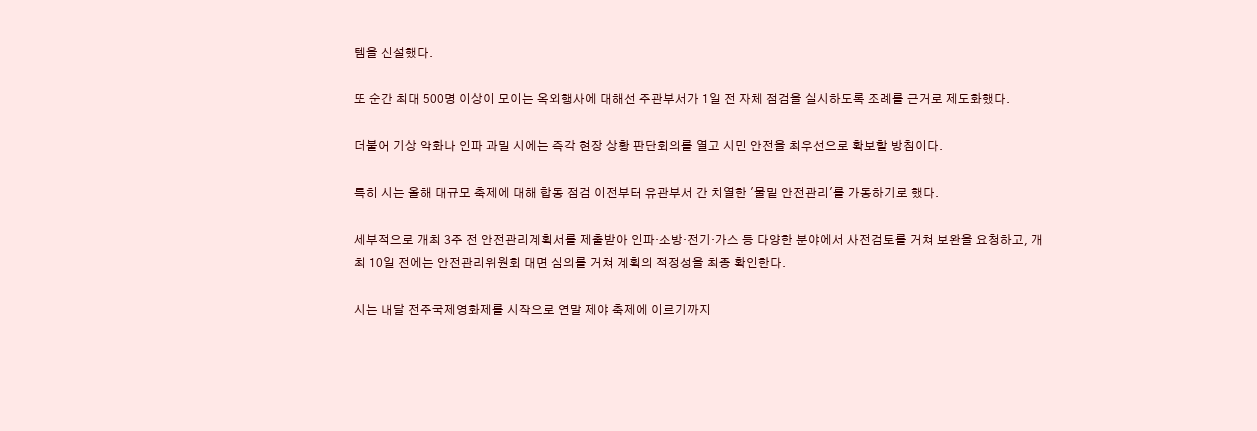템을 신설했다.

또 순간 최대 500명 이상이 모이는 옥외행사에 대해선 주관부서가 1일 전 자체 점검을 실시하도록 조례를 근거로 제도화했다.

더불어 기상 악화나 인파 과밀 시에는 즉각 현장 상황 판단회의를 열고 시민 안전을 최우선으로 확보할 방침이다.

특히 시는 올해 대규모 축제에 대해 합동 점검 이전부터 유관부서 간 치열한 '물밑 안전관리'를 가동하기로 했다.

세부적으로 개최 3주 전 안전관리계획서를 제출받아 인파·소방·전기·가스 등 다양한 분야에서 사전검토를 거쳐 보완을 요청하고, 개최 10일 전에는 안전관리위원회 대면 심의를 거쳐 계획의 적정성을 최종 확인한다.

시는 내달 전주국제영화제를 시작으로 연말 제야 축제에 이르기까지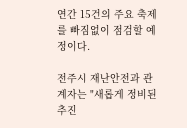연간 15건의 주요 축제를 빠짐없이 점검할 예정이다.

전주시 재난안전과 관계자는 "새롭게 정비된 추진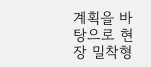계획을 바탕으로 현장 밀착형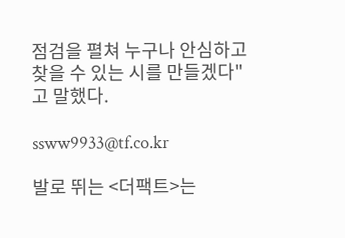점검을 펼쳐 누구나 안심하고 찾을 수 있는 시를 만들겠다"고 말했다.

ssww9933@tf.co.kr

발로 뛰는 <더팩트>는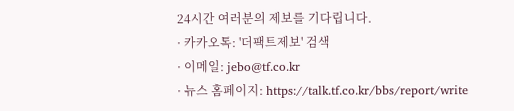24시간 여러분의 제보를 기다립니다.
· 카카오톡: '더팩트제보' 검색
· 이메일: jebo@tf.co.kr
· 뉴스 홈페이지: https://talk.tf.co.kr/bbs/report/write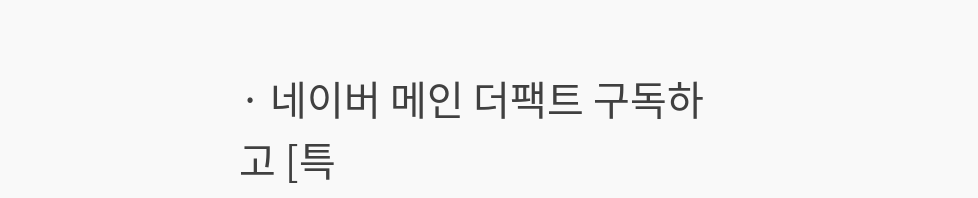· 네이버 메인 더팩트 구독하고 [특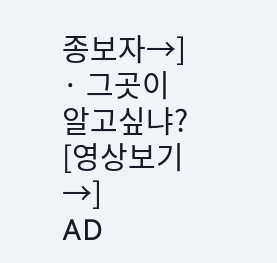종보자→]
· 그곳이 알고싶냐? [영상보기→]
AD